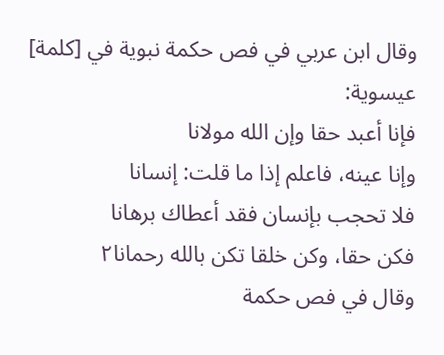وقال ابن عربي في فص حكمة نبوية في [كلمة] عيسوية:
فإنا أعبد حقا وإن الله مولانا
وإنا عينه، فاعلم إذا ما قلت: إنسانا
فلا تحجب بإنسان فقد أعطاك برهانا
فكن حقا، وكن خلقا تكن بالله رحمانا٢
وقال في فص حكمة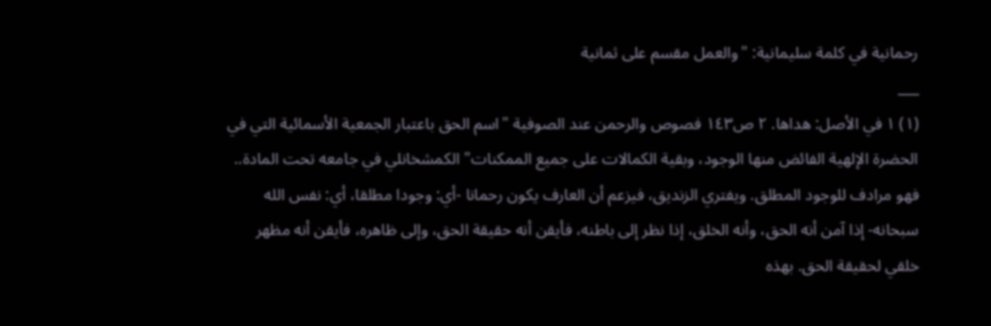رحمانية في كلمة سليمانية: "والعمل مقسم على ثمانية
___
(١) ١ في الأصل: هداها. ٢ ص١٤٣ فصوص والرحمن عند الصوفية "اسم الحق باعتبار الجمعية الأسمائية التي في الحضرة الإلهية الفائض منها الوجود، وبقية الكمالات على جميع الممكنات" الكمشخانلي في جامعه تحت المادة.. فهو مرادف للوجود المطلق. ويفتري الزنديق، فيزعم أن العارف يكون رحمانا -أي: وجودا مطلقا، أي: نفس الله سبحانه- إذا آمن أنه الحق، وأنه الخلق، إذا نظر إلى باطنه، فأيقن أنه حقيقة الحق، وإلى ظاهره، فأيقن أنه مظهر خلقي لحقيقة الحق. بهذه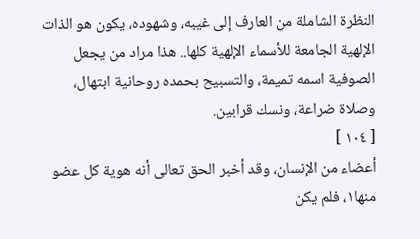النظرة الشاملة من العارف إلى غيبه، وشهوده، يكون هو الذات الإلهية الجامعة للأسماء الإلهية كلها.. هذا مراد من يجعل الصوفية اسمه تميمة، والتسبيح بحمده روحانية ابتهال، وصلاة ضراعة، ونسك قرابين.
[ ١٠٤ ]
أعضاء من الإنسان، وقد أخبر الحق تعالى أنه هوية كل عضو منها١، فلم يكن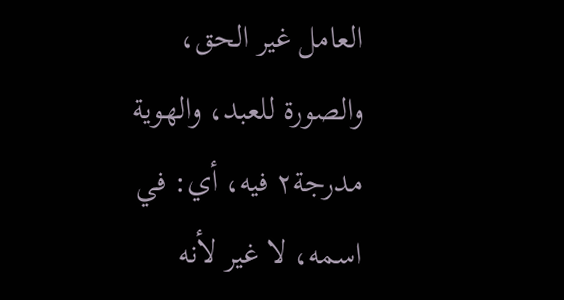العامل غير الحق، والصورة للعبد، والهوية مدرجة٢ فيه، أي: في اسمه، لا غير لأنه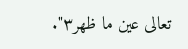تعالى عين ما ظهر٣".